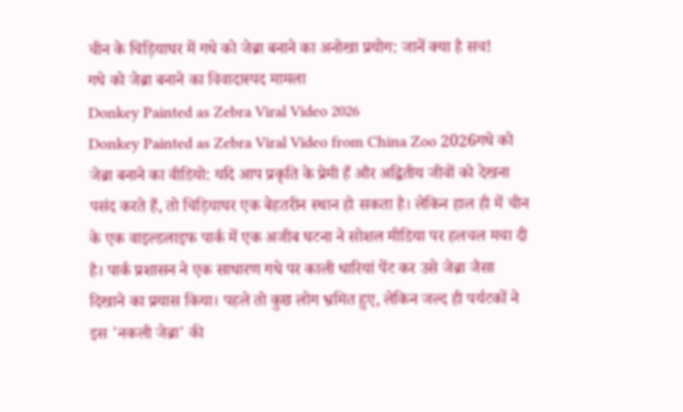चीन के चिड़ियाघर में गधे को जेब्रा बनाने का अनोखा प्रयोग: जानें क्या है सच!
गधे को जेब्रा बनाने का विवादास्पद मामला
Donkey Painted as Zebra Viral Video 2026
Donkey Painted as Zebra Viral Video from China Zoo 2026गधे को जेब्रा बनाने का वीडियो: यदि आप प्रकृति के प्रेमी हैं और अद्वितीय जीवों को देखना पसंद करते हैं, तो चिड़ियाघर एक बेहतरीन स्थान हो सकता है। लेकिन हाल ही में चीन के एक वाइल्डलाइफ पार्क में एक अजीब घटना ने सोशल मीडिया पर हलचल मचा दी है। पार्क प्रशासन ने एक साधारण गधे पर काली धारियां पेंट कर उसे जेब्रा जैसा दिखाने का प्रयास किया। पहले तो कुछ लोग भ्रमित हुए, लेकिन जल्द ही पर्यटकों ने इस 'नकली जेब्रा' की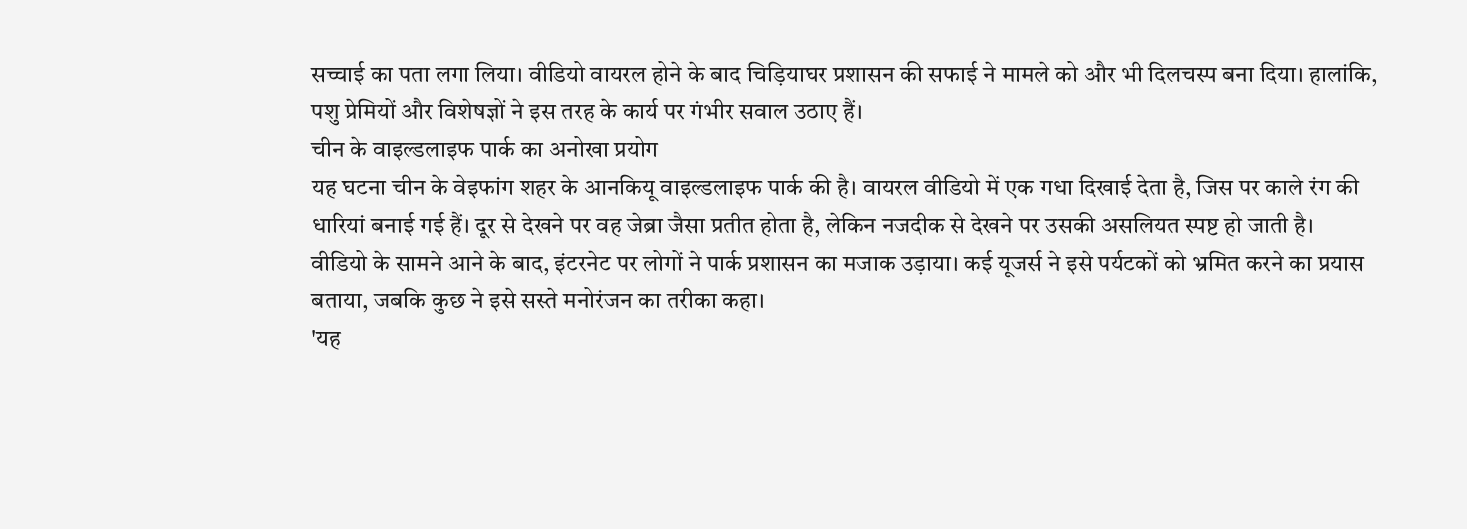सच्चाई का पता लगा लिया। वीडियो वायरल होने के बाद चिड़ियाघर प्रशासन की सफाई ने मामले को और भी दिलचस्प बना दिया। हालांकि, पशु प्रेमियों और विशेषज्ञों ने इस तरह के कार्य पर गंभीर सवाल उठाए हैं।
चीन के वाइल्डलाइफ पार्क का अनोखा प्रयोग
यह घटना चीन के वेइफांग शहर के आनकियू वाइल्डलाइफ पार्क की है। वायरल वीडियो में एक गधा दिखाई देता है, जिस पर काले रंग की धारियां बनाई गई हैं। दूर से देखने पर वह जेब्रा जैसा प्रतीत होता है, लेकिन नजदीक से देखने पर उसकी असलियत स्पष्ट हो जाती है।
वीडियो के सामने आने के बाद, इंटरनेट पर लोगों ने पार्क प्रशासन का मजाक उड़ाया। कई यूजर्स ने इसे पर्यटकों को भ्रमित करने का प्रयास बताया, जबकि कुछ ने इसे सस्ते मनोरंजन का तरीका कहा।
'यह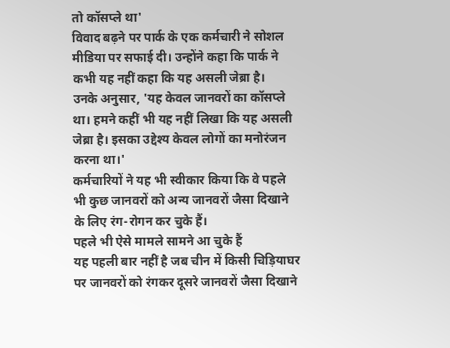तो कॉसप्ले था'
विवाद बढ़ने पर पार्क के एक कर्मचारी ने सोशल मीडिया पर सफाई दी। उन्होंने कहा कि पार्क ने कभी यह नहीं कहा कि यह असली जेब्रा है।
उनके अनुसार, 'यह केवल जानवरों का कॉसप्ले था। हमने कहीं भी यह नहीं लिखा कि यह असली जेब्रा है। इसका उद्देश्य केवल लोगों का मनोरंजन करना था।'
कर्मचारियों ने यह भी स्वीकार किया कि वे पहले भी कुछ जानवरों को अन्य जानवरों जैसा दिखाने के लिए रंग-रोगन कर चुके हैं।
पहले भी ऐसे मामले सामने आ चुके हैं
यह पहली बार नहीं है जब चीन में किसी चिड़ियाघर पर जानवरों को रंगकर दूसरे जानवरों जैसा दिखाने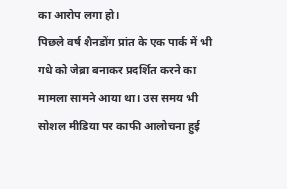का आरोप लगा हो।
पिछले वर्ष शैनडोंग प्रांत के एक पार्क में भी गधे को जेब्रा बनाकर प्रदर्शित करने का मामला सामने आया था। उस समय भी सोशल मीडिया पर काफी आलोचना हुई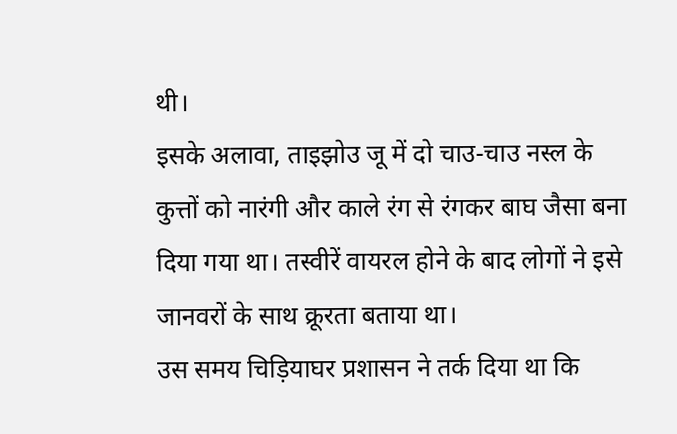थी।
इसके अलावा, ताइझोउ जू में दो चाउ-चाउ नस्ल के कुत्तों को नारंगी और काले रंग से रंगकर बाघ जैसा बना दिया गया था। तस्वीरें वायरल होने के बाद लोगों ने इसे जानवरों के साथ क्रूरता बताया था।
उस समय चिड़ियाघर प्रशासन ने तर्क दिया था कि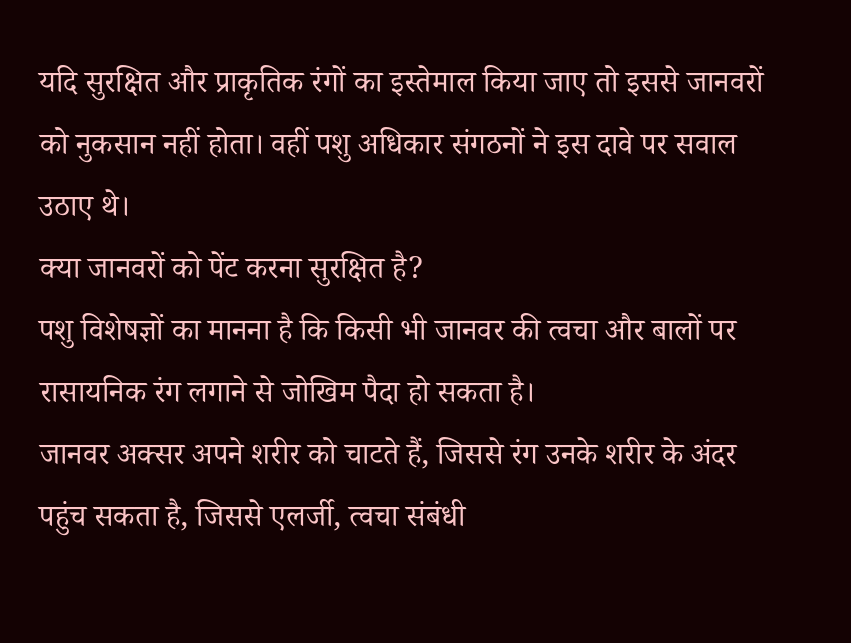यदि सुरक्षित और प्राकृतिक रंगों का इस्तेमाल किया जाए तो इससे जानवरों को नुकसान नहीं होता। वहीं पशु अधिकार संगठनों ने इस दावे पर सवाल उठाए थे।
क्या जानवरों को पेंट करना सुरक्षित है?
पशु विशेषज्ञों का मानना है कि किसी भी जानवर की त्वचा और बालों पर रासायनिक रंग लगाने से जोखिम पैदा हो सकता है।
जानवर अक्सर अपने शरीर को चाटते हैं, जिससे रंग उनके शरीर के अंदर पहुंच सकता है, जिससे एलर्जी, त्वचा संबंधी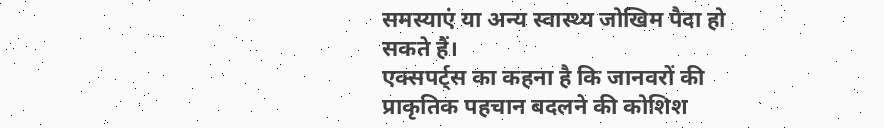समस्याएं या अन्य स्वास्थ्य जोखिम पैदा हो सकते हैं।
एक्सपर्ट्स का कहना है कि जानवरों की प्राकृतिक पहचान बदलने की कोशिश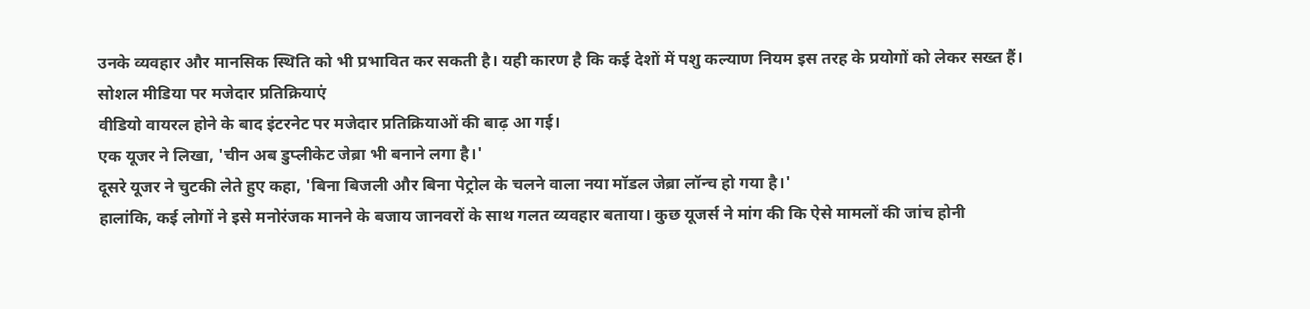उनके व्यवहार और मानसिक स्थिति को भी प्रभावित कर सकती है। यही कारण है कि कई देशों में पशु कल्याण नियम इस तरह के प्रयोगों को लेकर सख्त हैं।
सोशल मीडिया पर मजेदार प्रतिक्रियाएं
वीडियो वायरल होने के बाद इंटरनेट पर मजेदार प्रतिक्रियाओं की बाढ़ आ गई।
एक यूजर ने लिखा, 'चीन अब डुप्लीकेट जेब्रा भी बनाने लगा है।'
दूसरे यूजर ने चुटकी लेते हुए कहा, 'बिना बिजली और बिना पेट्रोल के चलने वाला नया मॉडल जेब्रा लॉन्च हो गया है।'
हालांकि, कई लोगों ने इसे मनोरंजक मानने के बजाय जानवरों के साथ गलत व्यवहार बताया। कुछ यूजर्स ने मांग की कि ऐसे मामलों की जांच होनी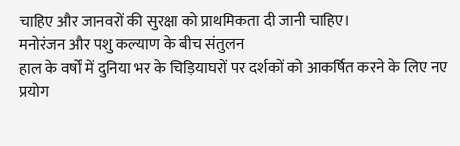चाहिए और जानवरों की सुरक्षा को प्राथमिकता दी जानी चाहिए।
मनोरंजन और पशु कल्याण के बीच संतुलन
हाल के वर्षों में दुनिया भर के चिड़ियाघरों पर दर्शकों को आकर्षित करने के लिए नए प्रयोग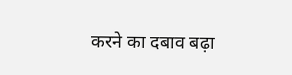करने का दबाव बढ़ा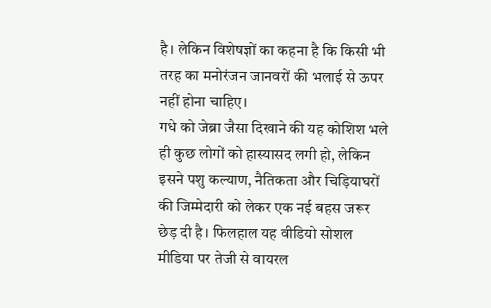है। लेकिन विशेषज्ञों का कहना है कि किसी भी तरह का मनोरंजन जानवरों की भलाई से ऊपर नहीं होना चाहिए।
गधे को जेब्रा जैसा दिखाने की यह कोशिश भले ही कुछ लोगों को हास्यासद लगी हो, लेकिन इसने पशु कल्याण, नैतिकता और चिड़ियाघरों की जिम्मेदारी को लेकर एक नई बहस जरूर छेड़ दी है। फिलहाल यह वीडियो सोशल मीडिया पर तेजी से वायरल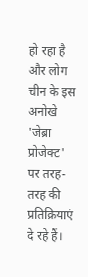हो रहा है और लोग चीन के इस अनोखे 'जेब्रा प्रोजेक्ट' पर तरह-तरह की प्रतिक्रियाएं दे रहे हैं।